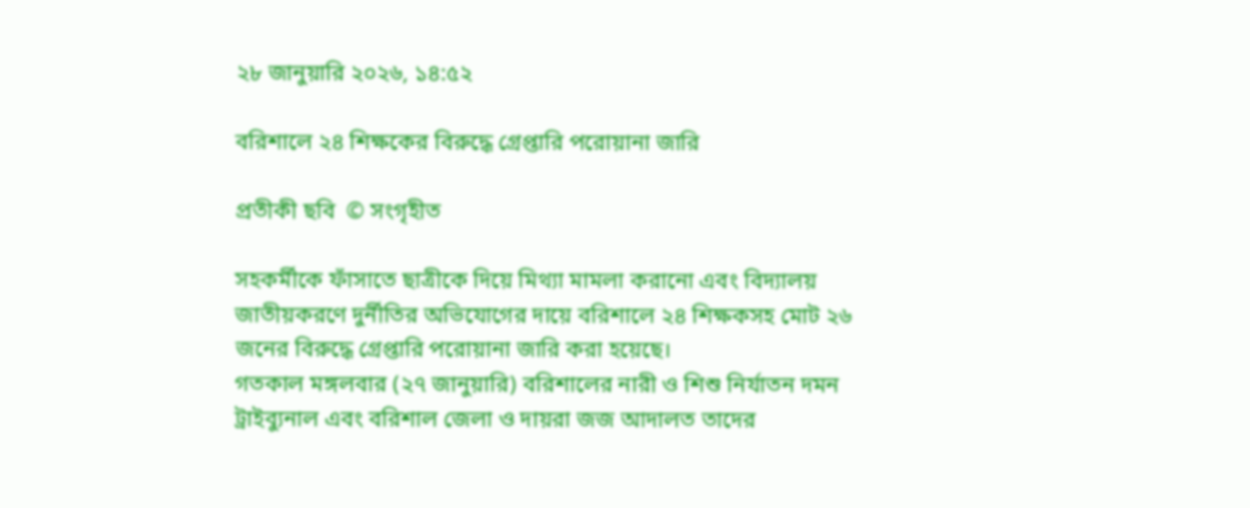২৮ জানুয়ারি ২০২৬, ১৪:৫২

বরিশালে ২৪ শিক্ষকের বিরুদ্ধে গ্রেপ্তারি পরোয়ানা জারি

প্রতীকী ছবি  © সংগৃহীত

সহকর্মীকে ফাঁসাতে ছাত্রীকে দিয়ে মিথ্যা মামলা করানো এবং বিদ্যালয় জাতীয়করণে দুর্নীতির অভিযোগের দায়ে বরিশালে ২৪ শিক্ষকসহ মোট ২৬ জনের বিরুদ্ধে গ্রেপ্তারি পরোয়ানা জারি করা হয়েছে।
গতকাল মঙ্গলবার (২৭ জানুয়ারি) বরিশালের নারী ও শিশু নির্যাতন দমন ট্রাইব্যুনাল এবং বরিশাল জেলা ও দায়রা জজ আদালত তাদের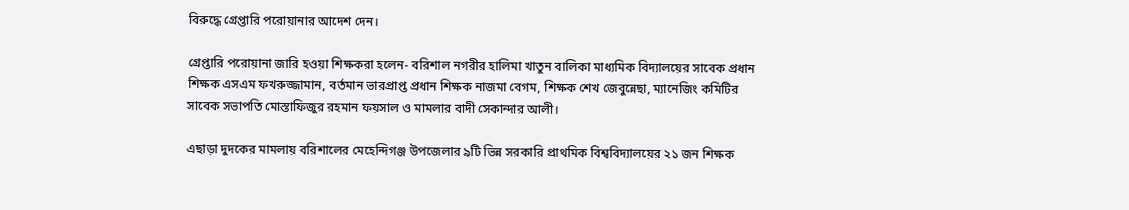বিরুদ্ধে গ্রেপ্তারি পরোয়ানার আদেশ দেন।

গ্রেপ্তারি পরোয়ানা জারি হওয়া শিক্ষকরা হলেন- বরিশাল নগরীর হালিমা খাতুন বালিকা মাধ্যমিক বিদ্যালয়ের সাবেক প্রধান শিক্ষক এসএম ফখরুজ্জামান, বর্তমান ভারপ্রাপ্ত প্রধান শিক্ষক নাজমা বেগম, শিক্ষক শেখ জেবুন্নেছা, ম্যানেজিং কমিটির সাবেক সভাপতি মোস্তাফিজুর রহমান ফয়সাল ও মামলার বাদী সেকান্দার আলী।

এছাড়া দুদকের মামলায় বরিশালের মেহেন্দিগঞ্জ উপজেলার ৯টি ভিন্ন সরকারি প্রাথমিক বিশ্ববিদ্যালয়ের ২১ জন শিক্ষক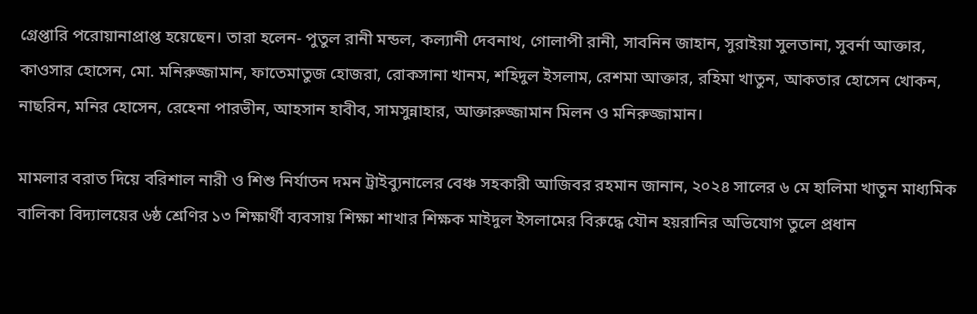গ্রেপ্তারি পরোয়ানাপ্রাপ্ত হয়েছেন। তারা হলেন- পুতুল রানী মন্ডল, কল্যানী দেবনাথ, গোলাপী রানী, সাবনিন জাহান, সুরাইয়া সুলতানা, সুবর্না আক্তার, কাওসার হোসেন, মো. মনিরুজ্জামান, ফাতেমাতুজ হোজরা, রোকসানা খানম, শহিদুল ইসলাম, রেশমা আক্তার, রহিমা খাতুন, আকতার হোসেন খোকন, নাছরিন, মনির হোসেন, রেহেনা পারভীন, আহসান হাবীব, সামসুন্নাহার, আক্তারুজ্জামান মিলন ও মনিরুজ্জামান।

মামলার বরাত দিয়ে বরিশাল নারী ও শিশু নির্যাতন দমন ট্রাইব্যুনালের বেঞ্চ সহকারী আজিবর রহমান জানান, ২০২৪ সালের ৬ মে হালিমা খাতুন মাধ্যমিক বালিকা বিদ্যালয়ের ৬ষ্ঠ শ্রেণির ১৩ শিক্ষার্থী ব্যবসায় শিক্ষা শাখার শিক্ষক মাইদুল ইসলামের বিরুদ্ধে যৌন হয়রানির অভিযোগ তুলে প্রধান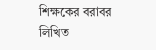শিক্ষকের বরাবর লিখিত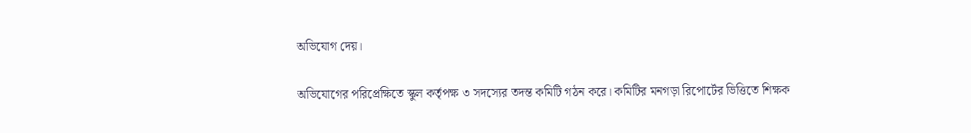অভিযোগ দেয়।

অভিযোগের পরিপ্রেক্ষিতে স্কুল কর্তৃপক্ষ ৩ সদস্যের তদন্ত কমিটি গঠন করে। কমিটির মনগড়া রিপোর্টের ভিত্তিতে শিক্ষক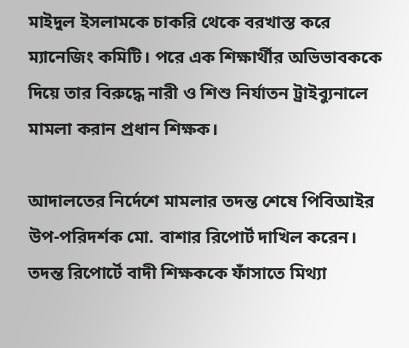মাইদুল ইসলামকে চাকরি থেকে বরখাস্ত করে ম্যানেজিং কমিটি। পরে এক শিক্ষার্থীর অভিভাবককে দিয়ে তার বিরুদ্ধে নারী ও শিশু নির্যাতন ট্রাইব্যুনালে মামলা করান প্রধান শিক্ষক।

আদালতের নির্দেশে মামলার তদন্ত শেষে পিবিআইর উপ-পরিদর্শক মো. বাশার রিপোর্ট দাখিল করেন। তদন্ত রিপোর্টে বাদী শিক্ষককে ফাঁসাতে মিথ্যা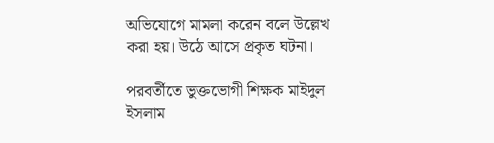অভিযোগে মামলা করেন বলে উল্লেখ করা হয়। উঠে আসে প্রকৃত ঘটনা।

পরবর্তীতে ভুক্তভোগী শিক্ষক মাইদুল ইসলাম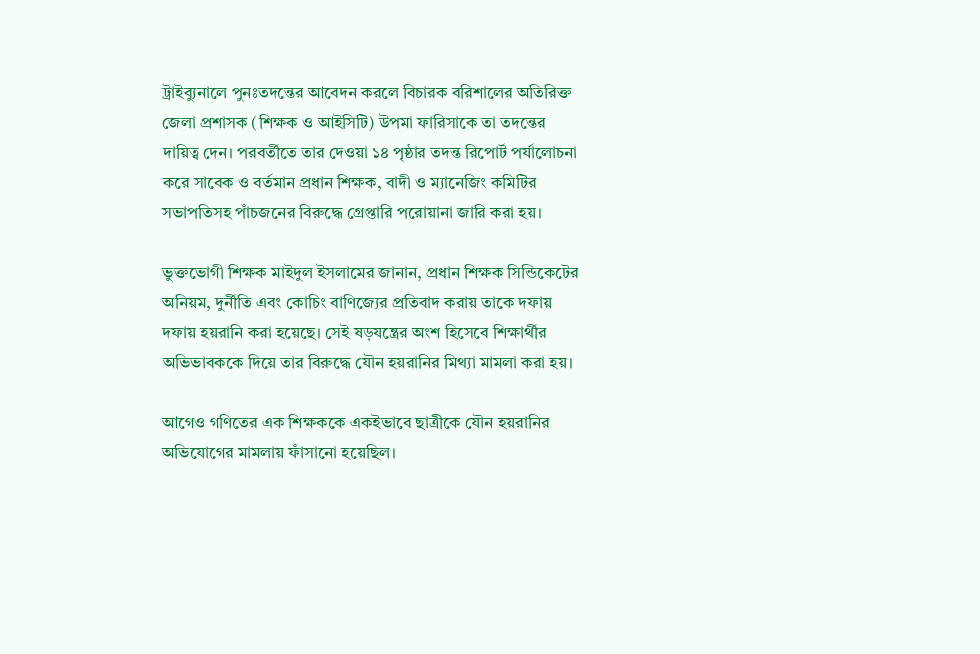ট্রাইব্যুনালে পুনঃতদন্তের আবেদন করলে বিচারক বরিশালের অতিরিক্ত জেলা প্রশাসক (শিক্ষক ও আইসিটি) উপমা ফারিসাকে তা তদন্তের দায়িত্ব দেন। পরবর্তীতে তার দেওয়া ১৪ পৃষ্ঠার তদন্ত রিপোর্ট পর্যালোচনা করে সাবেক ও বর্তমান প্রধান শিক্ষক, বাদী ও ম্যানেজিং কমিটির সভাপতিসহ পাঁচজনের বিরুদ্ধে গ্রেপ্তারি পরোয়ানা জারি করা হয়।

ভুক্তভোগী শিক্ষক মাইদুল ইসলামের জানান, প্রধান শিক্ষক সিন্ডিকেটের অনিয়ম, দুর্নীতি এবং কোচিং বাণিজ্যের প্রতিবাদ করায় তাকে দফায় দফায় হয়রানি করা হয়েছে। সেই ষড়যন্ত্রের অংশ হিসেবে শিক্ষার্থীর অভিভাবককে দিয়ে তার বিরুদ্ধে যৌন হয়রানির মিথ্যা মামলা করা হয়।

আগেও গণিতের এক শিক্ষককে একইভাবে ছাত্রীকে যৌন হয়রানির অভিযোগের মামলায় ফাঁসানো হয়েছিল।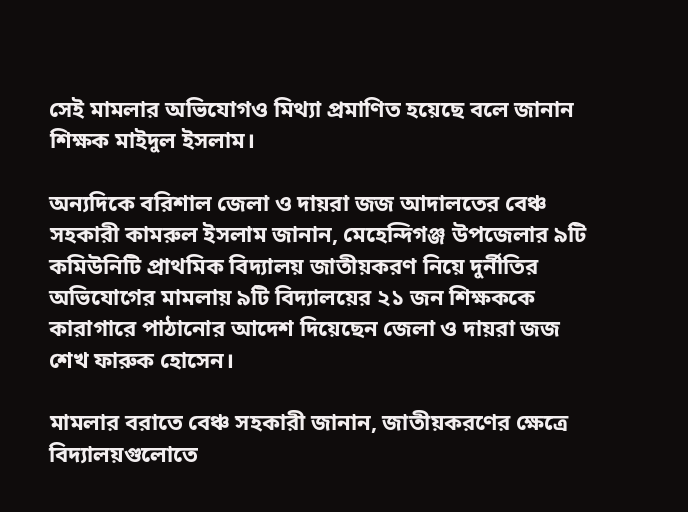সেই মামলার অভিযোগও মিথ্যা প্রমাণিত হয়েছে বলে জানান শিক্ষক মাইদুল ইসলাম।

অন্যদিকে বরিশাল জেলা ও দায়রা জজ আদালতের বেঞ্চ সহকারী কামরুল ইসলাম জানান, মেহেন্দিগঞ্জ উপজেলার ৯টি কমিউনিটি প্রাথমিক বিদ্যালয় জাতীয়করণ নিয়ে দুর্নীতির অভিযোগের মামলায় ৯টি বিদ্যালয়ের ২১ জন শিক্ষককে কারাগারে পাঠানোর আদেশ দিয়েছেন জেলা ও দায়রা জজ শেখ ফারুক হোসেন।

মামলার বরাতে বেঞ্চ সহকারী জানান, জাতীয়করণের ক্ষেত্রে বিদ্যালয়গুলোতে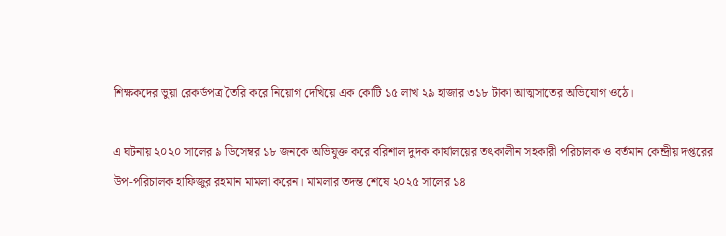শিক্ষকদের ভুয়া রেকর্ডপত্র তৈরি করে নিয়োগ দেখিয়ে এক কোটি ১৫ লাখ ২৯ হাজার ৩১৮ টাকা আত্মসাতের অভিযোগ ওঠে।

এ ঘটনায় ২০২০ সালের ৯ ডিসেম্বর ১৮ জনকে অভিযুক্ত করে বরিশাল দুদক কার্যালয়ের তৎকালীন সহকারী পরিচালক ও বর্তমান কেন্দ্রীয় দপ্তরের উপ-পরিচালক হাফিজুর রহমান মামলা করেন। মামলার তদন্ত শেষে ২০২৫ সালের ১৪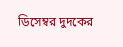ডিসেম্বর দুদকের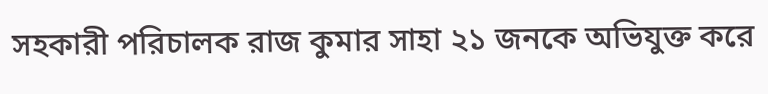সহকারী পরিচালক রাজ কুমার সাহা ২১ জনকে অভিযুক্ত করে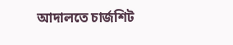আদালতে চার্জশিট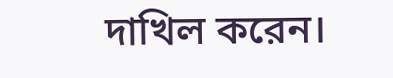দাখিল করেন।